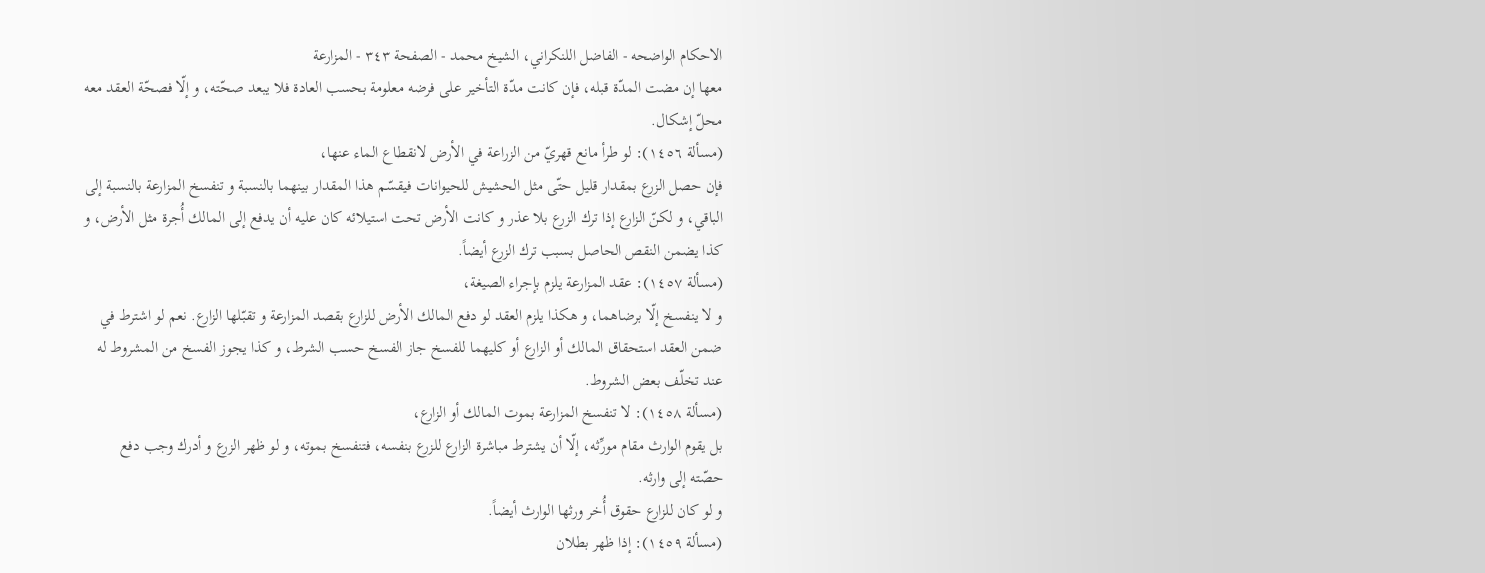الاحكام الواضحه - الفاضل اللنكراني، الشيخ محمد - الصفحة ٣٤٣ - المزارعة
معها إن مضت المدّة قبله، فإن كانت مدّة التأخير على فرضه معلومة بحسب العادة فلا يبعد صحّته، و إلّا فصحّة العقد معه محلّ إشكال.
(مسألة ١٤٥٦): لو طرأ مانع قهريّ من الزراعة في الأرض لانقطاع الماء عنها،
فإن حصل الزرع بمقدار قليل حتّى مثل الحشيش للحيوانات فيقسّم هذا المقدار بينهما بالنسبة و تنفسخ المزارعة بالنسبة إلى الباقي، و لكنّ الزارع إذا ترك الزرع بلا عذر و كانت الأرض تحت استيلائه كان عليه أن يدفع إلى المالك أُجرة مثل الأرض، و كذا يضمن النقص الحاصل بسبب ترك الزرع أيضاً.
(مسألة ١٤٥٧): عقد المزارعة يلزم بإجراء الصيغة،
و لا ينفسخ إلّا برضاهما، و هكذا يلزم العقد لو دفع المالك الأرض للزارع بقصد المزارعة و تقبّلها الزارع. نعم لو اشترط في ضمن العقد استحقاق المالك أو الزارع أو كليهما للفسخ جاز الفسخ حسب الشرط، و كذا يجوز الفسخ من المشروط له عند تخلّف بعض الشروط.
(مسألة ١٤٥٨): لا تنفسخ المزارعة بموت المالك أو الزارع،
بل يقوم الوارث مقام مورِّثه، إلّا أن يشترط مباشرة الزارع للزرع بنفسه، فتنفسخ بموته، و لو ظهر الزرع و أدرك وجب دفع حصّته إلى وارثه.
و لو كان للزارع حقوق أُخر ورثها الوارث أيضاً.
(مسألة ١٤٥٩): إذا ظهر بطلان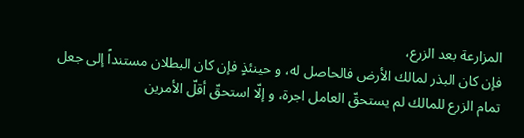المزارعة بعد الزرع،
فإن كان البذر لمالك الأرض فالحاصل له، و حينئذٍ فإن كان البطلان مستنداً إلى جعل تمام الزرع للمالك لم يستحقّ العامل اجرة، و إلّا استحقّ أقلّ الأمرين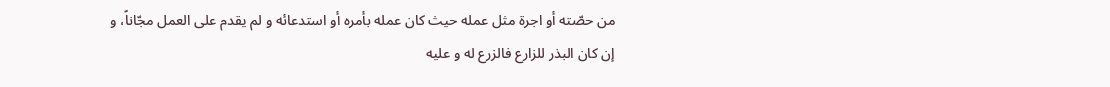من حصّته أو اجرة مثل عمله حيث كان عمله بأمره أو استدعائه و لم يقدم على العمل مجّاناً، و إن كان البذر للزارع فالزرع له و عليه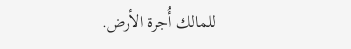للمالك أُجرة الأرض.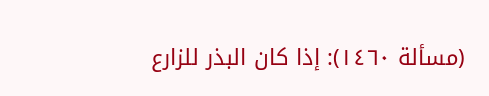(مسألة ١٤٦٠): إذا كان البذر للزارع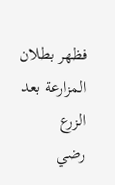فظهر بطلان المزارعة بعد الزرع
رضي